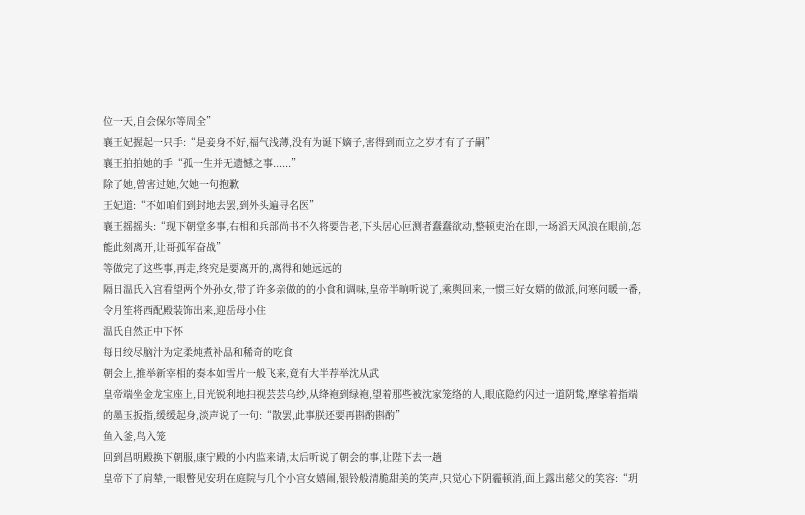位一天,自会保尔等周全”
襄王妃握起一只手:“是妾身不好,福气浅薄,没有为诞下嫡子,害得到而立之岁才有了子嗣”
襄王拍拍她的手“孤一生并无遗憾之事......”
除了她,曾害过她,欠她一句抱歉
王妃道:“不如咱们到封地去罢,到外头遍寻名医”
襄王摇摇头:“现下朝堂多事,右相和兵部尚书不久将要告老,下头居心叵测者蠢蠢欲动,整顿吏治在即,一场滔天风浪在眼前,怎能此刻离开,让哥孤军奋战”
等做完了这些事,再走,终究是要离开的,离得和她远远的
隔日温氏入宫看望两个外孙女,带了许多亲做的的小食和调味,皇帝半晌听说了,乘舆回来,一惯三好女婿的做派,问寒问暖一番,令月笙将西配殿装饰出来,迎岳母小住
温氏自然正中下怀
每日绞尽脑汁为定柔炖煮补品和稀奇的吃食
朝会上,推举新宰相的奏本如雪片一般飞来,竟有大半荐举沈从武
皇帝端坐金龙宝座上,目光锐利地扫视芸芸乌纱,从绛袍到绿袍,望着那些被沈家笼络的人,眼底隐约闪过一道阴鸷,摩挲着指端的墨玉扳指,缓缓起身,淡声说了一句:“散罢,此事朕还要再斟酌斟酌”
鱼入釜,鸟入笼
回到昌明殿换下朝服,康宁殿的小内监来请,太后听说了朝会的事,让陛下去一趟
皇帝下了肩辇,一眼瞥见安玥在庭院与几个小宫女嬉闹,银铃般清脆甜美的笑声,只觉心下阴霾顿消,面上露出慈父的笑容:“玥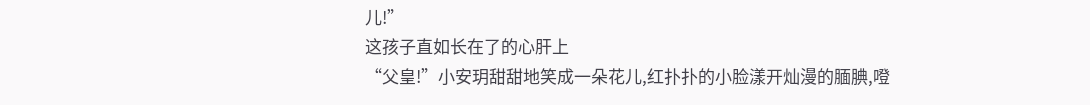儿!”
这孩子直如长在了的心肝上
“父皇!”小安玥甜甜地笑成一朵花儿,红扑扑的小脸漾开灿漫的腼腆,噔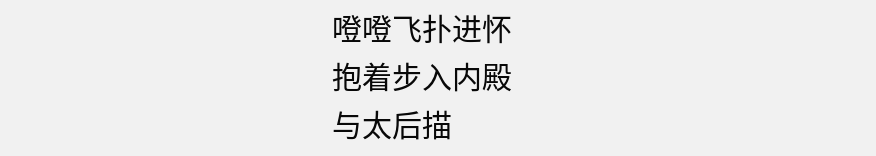噔噔飞扑进怀
抱着步入内殿
与太后描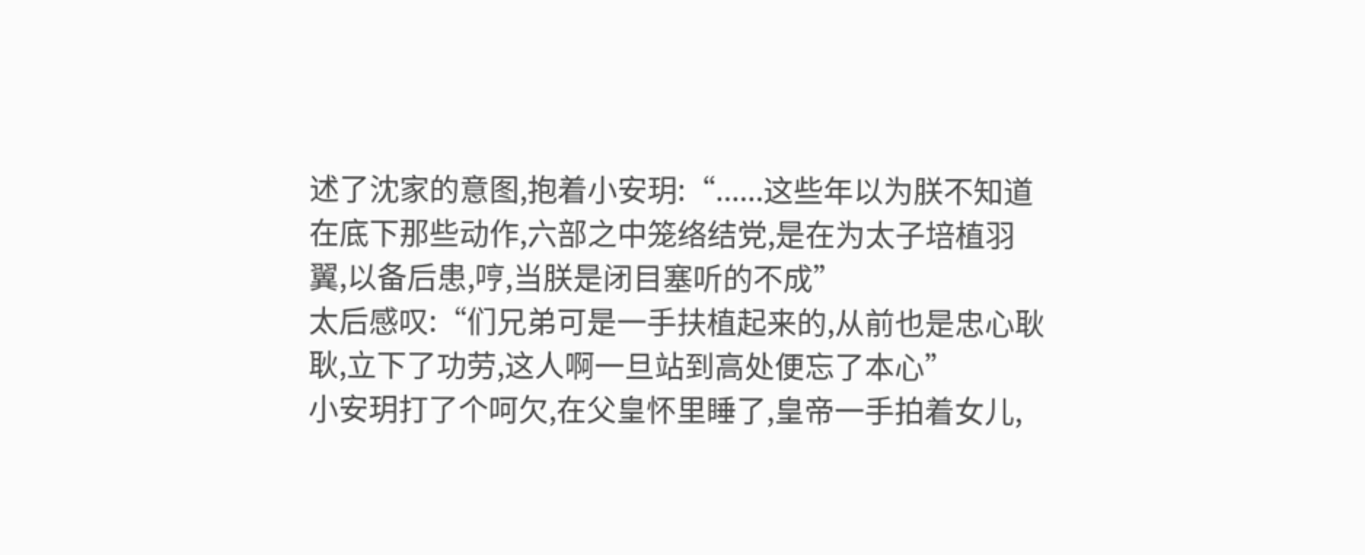述了沈家的意图,抱着小安玥:“......这些年以为朕不知道在底下那些动作,六部之中笼络结党,是在为太子培植羽翼,以备后患,哼,当朕是闭目塞听的不成”
太后感叹:“们兄弟可是一手扶植起来的,从前也是忠心耿耿,立下了功劳,这人啊一旦站到高处便忘了本心”
小安玥打了个呵欠,在父皇怀里睡了,皇帝一手拍着女儿,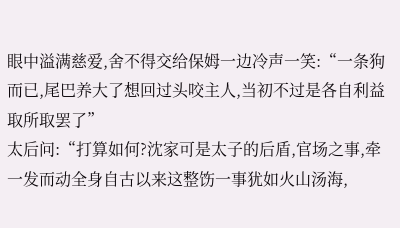眼中溢满慈爱,舍不得交给保姆一边冷声一笑:“一条狗而已,尾巴养大了想回过头咬主人,当初不过是各自利益取所取罢了”
太后问:“打算如何?沈家可是太子的后盾,官场之事,牵一发而动全身自古以来这整饬一事犹如火山汤海,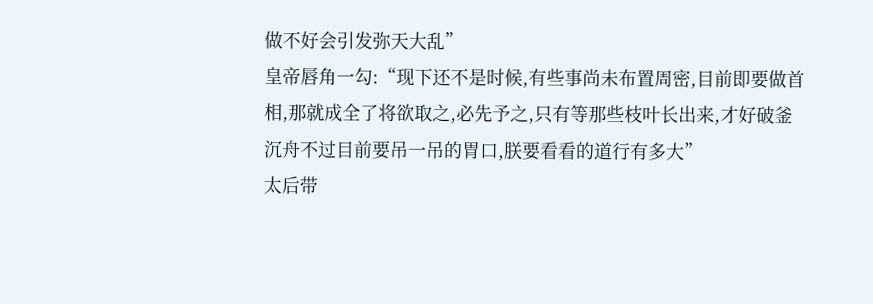做不好会引发弥天大乱”
皇帝唇角一勾:“现下还不是时候,有些事尚未布置周密,目前即要做首相,那就成全了将欲取之,必先予之,只有等那些枝叶长出来,才好破釜沉舟不过目前要吊一吊的胃口,朕要看看的道行有多大”
太后带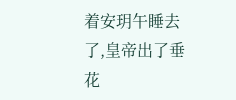着安玥午睡去了,皇帝出了垂花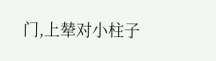门,上辇对小柱子